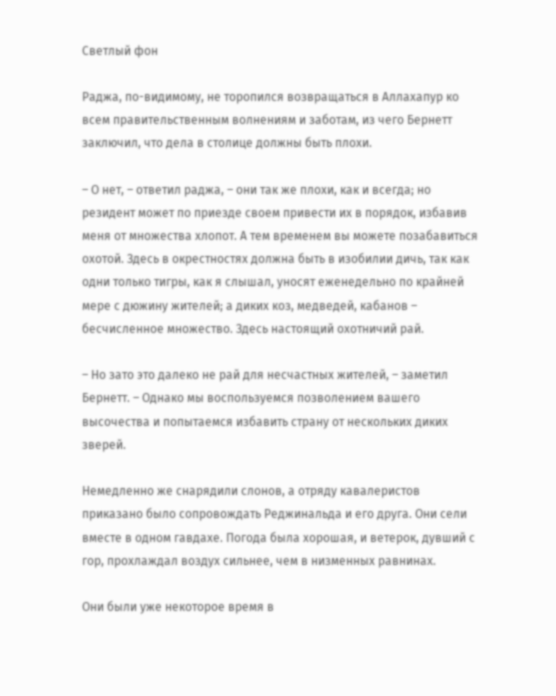Светлый фон

Раджа, по-видимому, не торопился возвращаться в Аллахапур ко всем правительственным волнениям и заботам, из чего Бернетт заключил, что дела в столице должны быть плохи.

– О нет, – ответил раджа, – они так же плохи, как и всегда; но резидент может по приезде своем привести их в порядок, избавив меня от множества хлопот. А тем временем вы можете позабавиться охотой. Здесь в окрестностях должна быть в изобилии дичь, так как одни только тигры, как я слышал, уносят еженедельно по крайней мере с дюжину жителей; а диких коз, медведей, кабанов – бесчисленное множество. Здесь настоящий охотничий рай.

– Но зато это далеко не рай для несчастных жителей, – заметил Бернетт. – Однако мы воспользуемся позволением вашего высочества и попытаемся избавить страну от нескольких диких зверей.

Немедленно же снарядили слонов, а отряду кавалеристов приказано было сопровождать Реджинальда и его друга. Они сели вместе в одном гавдахе. Погода была хорошая, и ветерок, дувший с гор, прохлаждал воздух сильнее, чем в низменных равнинах.

Они были уже некоторое время в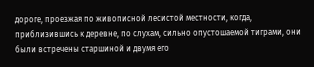дороге, проезжая по живописной лесистой местности, когда, приблизившись к деревне, по слухам, сильно опустошаемой тиграми, они были встречены старшиной и двумя его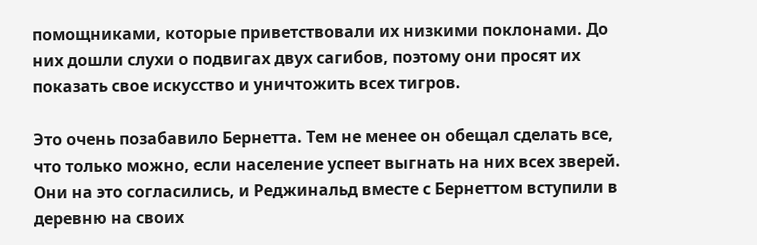помощниками, которые приветствовали их низкими поклонами. До них дошли слухи о подвигах двух сагибов, поэтому они просят их показать свое искусство и уничтожить всех тигров.

Это очень позабавило Бернетта. Тем не менее он обещал сделать все, что только можно, если население успеет выгнать на них всех зверей. Они на это согласились, и Реджинальд вместе с Бернеттом вступили в деревню на своих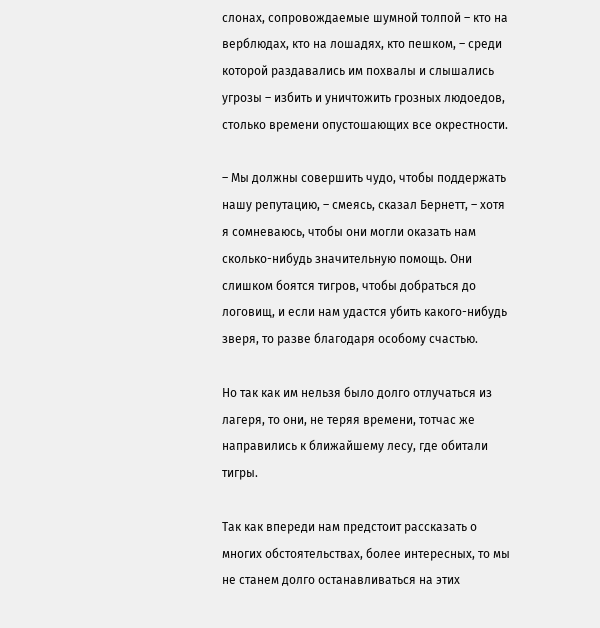слонах, сопровождаемые шумной толпой – кто на верблюдах, кто на лошадях, кто пешком, – среди которой раздавались им похвалы и слышались угрозы – избить и уничтожить грозных людоедов, столько времени опустошающих все окрестности.

– Мы должны совершить чудо, чтобы поддержать нашу репутацию, – смеясь, сказал Бернетт, – хотя я сомневаюсь, чтобы они могли оказать нам сколько-нибудь значительную помощь. Они слишком боятся тигров, чтобы добраться до логовищ, и если нам удастся убить какого-нибудь зверя, то разве благодаря особому счастью.

Но так как им нельзя было долго отлучаться из лагеря, то они, не теряя времени, тотчас же направились к ближайшему лесу, где обитали тигры.

Так как впереди нам предстоит рассказать о многих обстоятельствах, более интересных, то мы не станем долго останавливаться на этих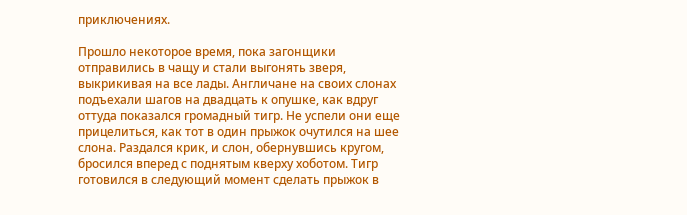приключениях.

Прошло некоторое время, пока загонщики отправились в чащу и стали выгонять зверя, выкрикивая на все лады. Англичане на своих слонах подъехали шагов на двадцать к опушке, как вдруг оттуда показался громадный тигр. Не успели они еще прицелиться, как тот в один прыжок очутился на шее слона. Раздался крик, и слон, обернувшись кругом, бросился вперед с поднятым кверху хоботом. Тигр готовился в следующий момент сделать прыжок в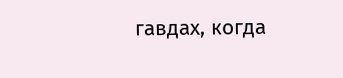гавдах, когда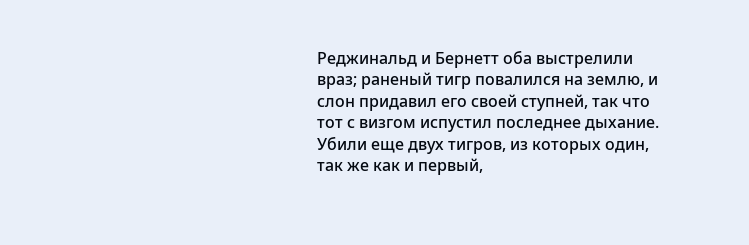Реджинальд и Бернетт оба выстрелили враз; раненый тигр повалился на землю, и слон придавил его своей ступней, так что тот с визгом испустил последнее дыхание. Убили еще двух тигров, из которых один, так же как и первый,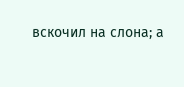вскочил на слона; а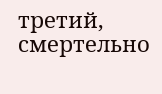третий, смертельно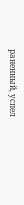раненный, успел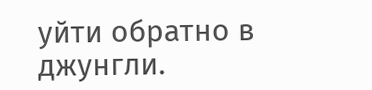уйти обратно в джунгли.